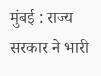मुंबई : राज्य सरकार ने भारी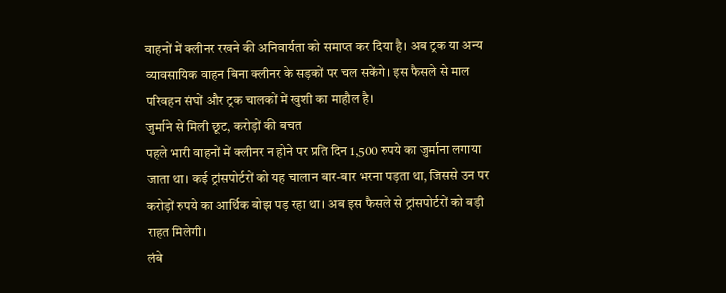वाहनों में क्लीनर रखने की अनिवार्यता को समाप्त कर दिया है। अब ट्रक या अन्य व्यावसायिक वाहन बिना क्लीनर के सड़कों पर चल सकेंगे। इस फैसले से माल परिवहन संघों और ट्रक चालकों में खुशी का माहौल है।
जुर्माने से मिली छूट, करोड़ों की बचत
पहले भारी वाहनों में क्लीनर न होने पर प्रति दिन 1,500 रुपये का जुर्माना लगाया जाता था। कई ट्रांसपोर्टरों को यह चालान बार-बार भरना पड़ता था, जिससे उन पर करोड़ों रुपये का आर्थिक बोझ पड़ रहा था। अब इस फैसले से ट्रांसपोर्टरों को बड़ी राहत मिलेगी।
लंबे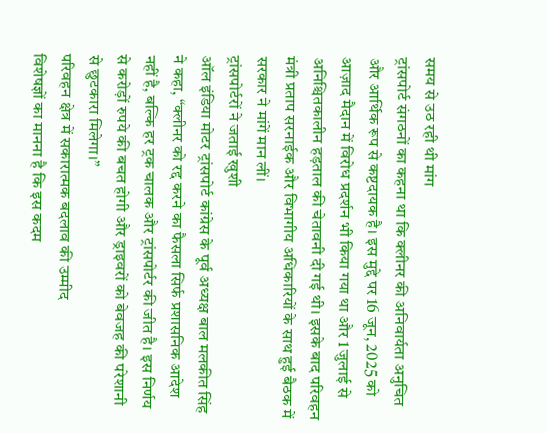समय से उठ रही थी मांग
ट्रांसपोर्ट संगठनों का कहना था कि क्लीनर की अनिवार्यता अनुचित और आर्थिक रूप से कष्टदायक है। इस मुद्दे पर 16 जून, 2025 को आज़ाद मैदान में विरोध प्रदर्शन भी किया गया था और 1 जुलाई से अनिश्चितकालीन हड़ताल की चेतावनी दी गई थी। इसके बाद परिवहन मंत्री प्रताप सरनाईक और विभागीय अधिकारियों के साथ हुई बैठक में सरकार ने मांगें मान लीं।
ट्रांसपोर्टरों ने जताई खुशी
ऑल इंडिया मोटर ट्रांसपोर्ट कांग्रेस के पूर्व अध्यक्ष बाल मलकीत सिंह ने कहा, “क्लीनर को रद्द करने का फैसला सिर्फ प्रशासनिक आदेश नहीं है, बल्कि हर ट्रक चालक और ट्रांसपोर्टर की जीत है। इस निर्णय से करोड़ों रुपये की बचत होगी और ड्राइवरों को बेवजह की परेशानी से छुटकारा मिलेगा।”
परिवहन क्षेत्र में सकारात्मक बदलाव की उम्मीद
विशेषज्ञों का मानना है कि इस कदम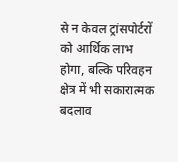से न केवल ट्रांसपोर्टरों को आर्थिक लाभ होगा, बल्कि परिवहन क्षेत्र में भी सकारात्मक बदलाव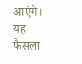आएंगे। यह फैसला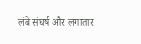लंबे संघर्ष और लगातार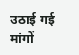उठाई गई मांगों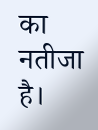का नतीजा है।